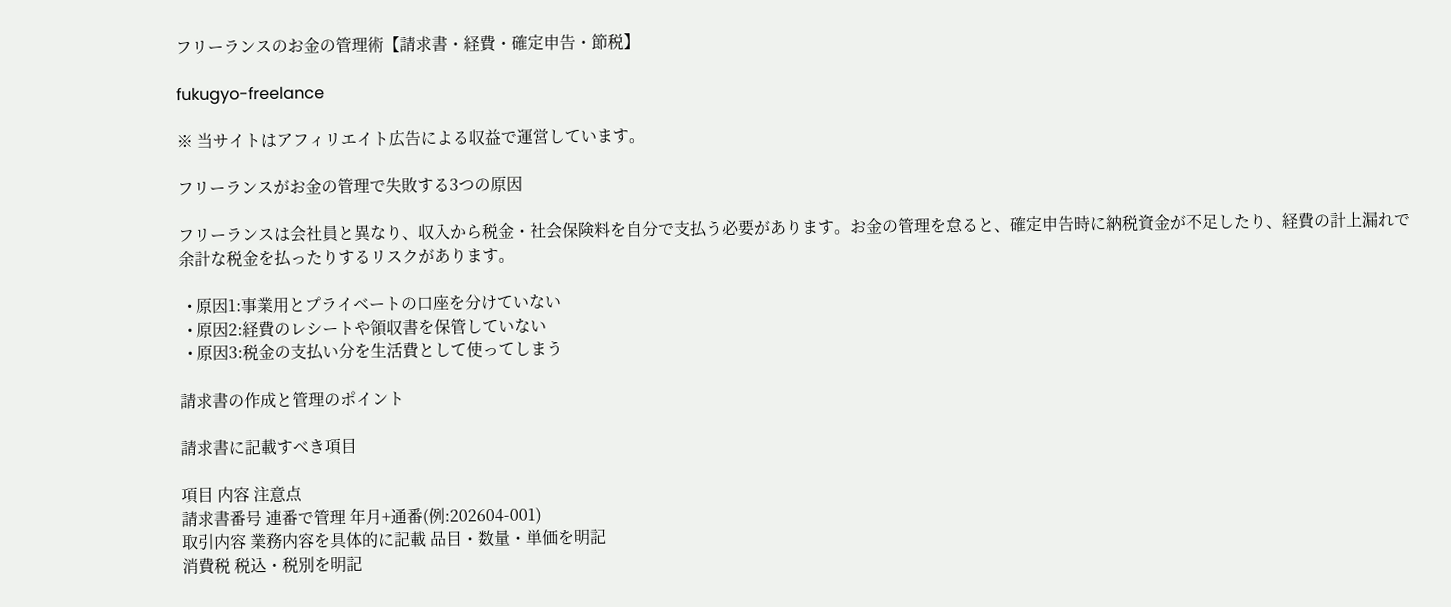フリーランスのお金の管理術【請求書・経費・確定申告・節税】

fukugyo-freelance

※ 当サイトはアフィリエイト広告による収益で運営しています。

フリーランスがお金の管理で失敗する3つの原因

フリーランスは会社員と異なり、収入から税金・社会保険料を自分で支払う必要があります。お金の管理を怠ると、確定申告時に納税資金が不足したり、経費の計上漏れで余計な税金を払ったりするリスクがあります。

  • 原因1:事業用とプライベートの口座を分けていない
  • 原因2:経費のレシートや領収書を保管していない
  • 原因3:税金の支払い分を生活費として使ってしまう

請求書の作成と管理のポイント

請求書に記載すべき項目

項目 内容 注意点
請求書番号 連番で管理 年月+通番(例:202604-001)
取引内容 業務内容を具体的に記載 品目・数量・単価を明記
消費税 税込・税別を明記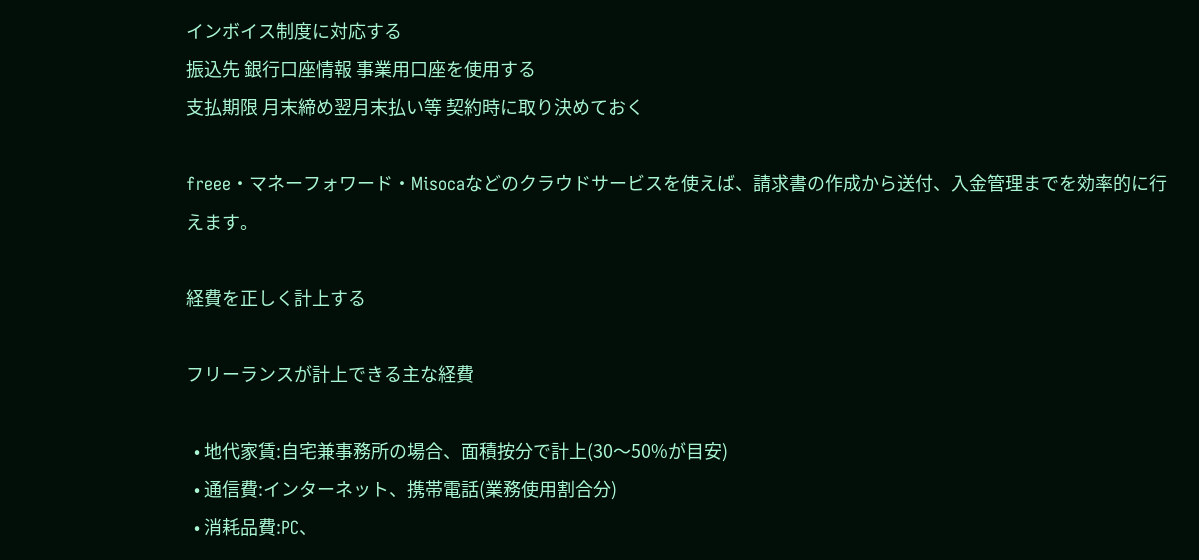インボイス制度に対応する
振込先 銀行口座情報 事業用口座を使用する
支払期限 月末締め翌月末払い等 契約時に取り決めておく

freee・マネーフォワード・Misocaなどのクラウドサービスを使えば、請求書の作成から送付、入金管理までを効率的に行えます。

経費を正しく計上する

フリーランスが計上できる主な経費

  • 地代家賃:自宅兼事務所の場合、面積按分で計上(30〜50%が目安)
  • 通信費:インターネット、携帯電話(業務使用割合分)
  • 消耗品費:PC、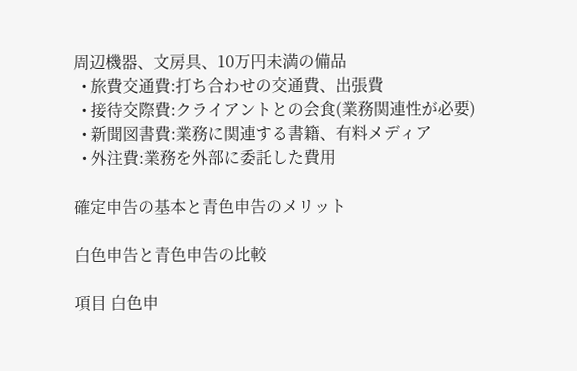周辺機器、文房具、10万円未満の備品
  • 旅費交通費:打ち合わせの交通費、出張費
  • 接待交際費:クライアントとの会食(業務関連性が必要)
  • 新聞図書費:業務に関連する書籍、有料メディア
  • 外注費:業務を外部に委託した費用

確定申告の基本と青色申告のメリット

白色申告と青色申告の比較

項目 白色申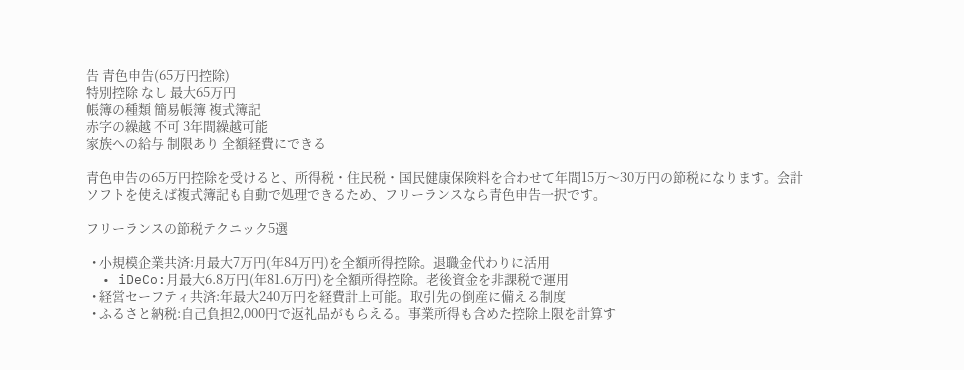告 青色申告(65万円控除)
特別控除 なし 最大65万円
帳簿の種類 簡易帳簿 複式簿記
赤字の繰越 不可 3年間繰越可能
家族への給与 制限あり 全額経費にできる

青色申告の65万円控除を受けると、所得税・住民税・国民健康保険料を合わせて年間15万〜30万円の節税になります。会計ソフトを使えば複式簿記も自動で処理できるため、フリーランスなら青色申告一択です。

フリーランスの節税テクニック5選

  • 小規模企業共済:月最大7万円(年84万円)を全額所得控除。退職金代わりに活用
  • iDeCo:月最大6.8万円(年81.6万円)を全額所得控除。老後資金を非課税で運用
  • 経営セーフティ共済:年最大240万円を経費計上可能。取引先の倒産に備える制度
  • ふるさと納税:自己負担2,000円で返礼品がもらえる。事業所得も含めた控除上限を計算す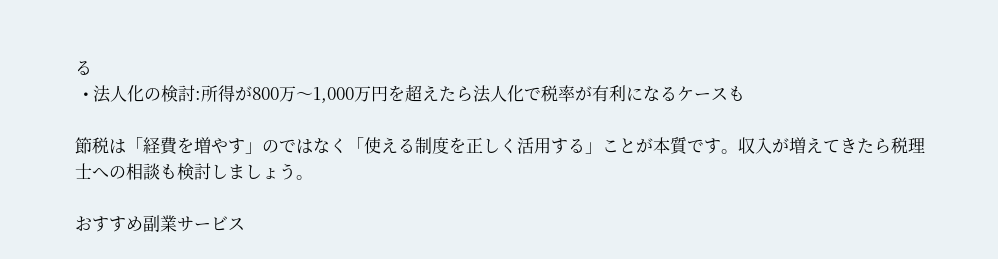る
  • 法人化の検討:所得が800万〜1,000万円を超えたら法人化で税率が有利になるケースも

節税は「経費を増やす」のではなく「使える制度を正しく活用する」ことが本質です。収入が増えてきたら税理士への相談も検討しましょう。

おすすめ副業サービス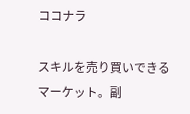ココナラ

スキルを売り買いできるマーケット。副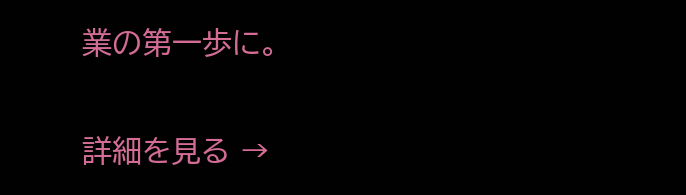業の第一歩に。

詳細を見る →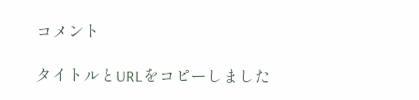コメント

タイトルとURLをコピーしました